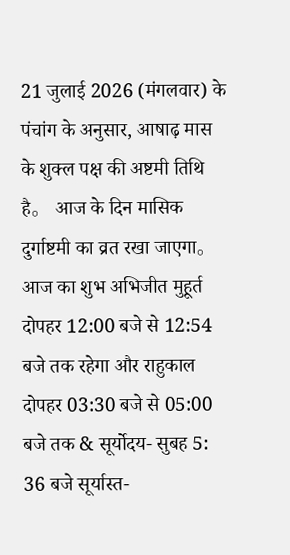21 जुलाई 2026 (मंगलवार) के पंचांग के अनुसार, आषाढ़ मास के शुक्ल पक्ष की अष्टमी तिथि है。 आज के दिन मासिक दुर्गाष्टमी का व्रत रखा जाएगा。 आज का शुभ अभिजीत मुहूर्त दोपहर 12:00 बजे से 12:54 बजे तक रहेगा और राहुकाल दोपहर 03:30 बजे से 05:00 बजे तक & सूर्योदय- सुबह 5: 36 बजे सूर्यास्त-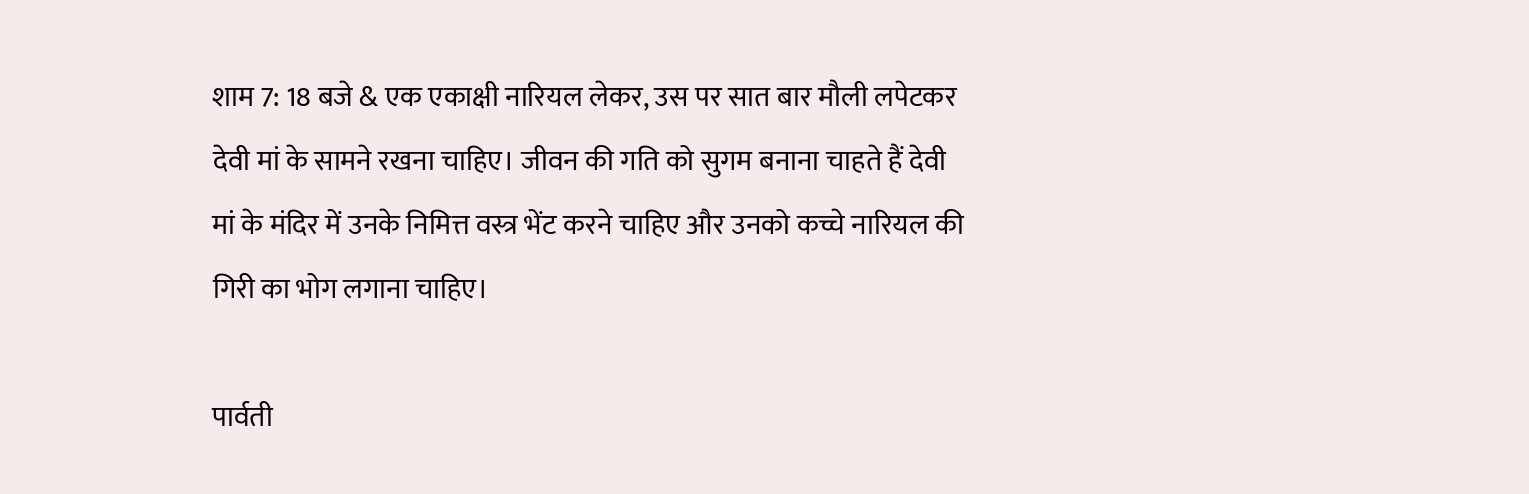शाम 7: 18 बजे & एक एकाक्षी नारियल लेकर, उस पर सात बार मौली लपेटकर देवी मां के सामने रखना चाहिए। जीवन की गति को सुगम बनाना चाहते हैं देवी मां के मंदिर में उनके निमित्त वस्त्र भेंट करने चाहिए और उनको कच्चे नारियल की गिरी का भोग लगाना चाहिए।

पार्वती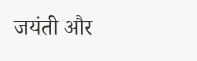जयंती और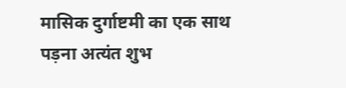मासिक दुर्गाष्टमी का एक साथ पड़ना अत्यंत शुभ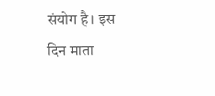संयोग है। इस दिन माता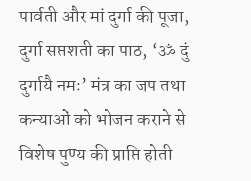पार्वती और मां दुर्गा की पूजा, दुर्गा सप्तशती का पाठ, ‘ॐ दुं दुर्गायै नमः’ मंत्र का जप तथा कन्याओं को भोजन कराने से विशेष पुण्य की प्राप्ति होती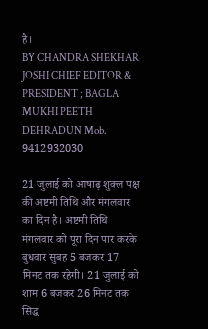है।
BY CHANDRA SHEKHAR JOSHI CHIEF EDITOR & PRESIDENT ; BAGLA MUKHI PEETH DEHRADUN Mob. 9412932030

21 जुलाई को आषाढ़ शुक्ल पक्ष की अष्टमी तिथि और मंगलवार का दिन है। अष्टमी तिथि मंगलवार को पूरा दिन पार करके बुधवार सुबह 5 बजकर 17 मिनट तक रहेगी। 21 जुलाई को शाम 6 बजकर 26 मिनट तक सिद्ध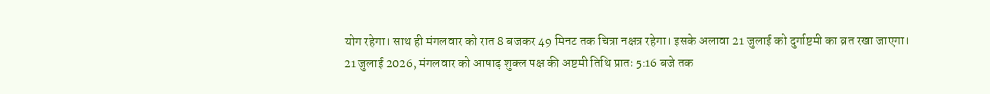योग रहेगा। साथ ही मंगलवार को रात 8 बजकर 49 मिनट तक चित्रा नक्षत्र रहेगा। इसके अलावा 21 जुलाई को दुर्गाष्टमी का व्रत रखा जाएगा।
21 जुलाई 2026, मंगलवार को आषाढ़ शुक्ल पक्ष की अष्टमी तिथि प्रातः 5:16 बजे तक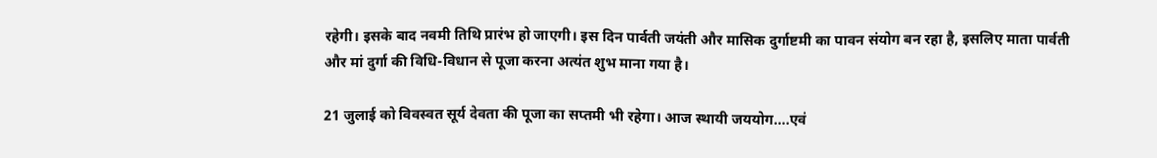रहेगी। इसके बाद नवमी तिथि प्रारंभ हो जाएगी। इस दिन पार्वती जयंती और मासिक दुर्गाष्टमी का पावन संयोग बन रहा है, इसलिए माता पार्वती और मां दुर्गा की विधि-विधान से पूजा करना अत्यंत शुभ माना गया है।

21 जुलाई को विवस्वत सूर्य देवता की पूजा का सप्तमी भी रहेगा। आज स्थायी जययोग….एवं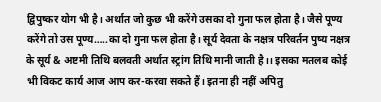द्विपुष्कर योग भी है। अर्थात जो कुछ भी करेंगे उसका दो गुना फल होता है। जैसे पूण्य करेंगे तो उस पूण्य…..का दो गुना फल होता है। सूर्य देवता के नक्षत्र परिवर्तन पुष्य नक्षत्र के सूर्य & अष्टमी तिथि बलवती अर्थात स्ट्रांग तिथि मानी जाती है।। इसका मतलब कोई भी विकट कार्य आज आप कर-करवा सकते हैं। इतना ही नहीं अपितु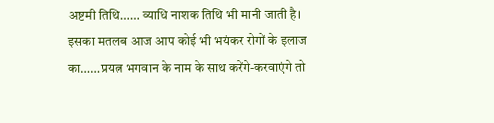अष्टमी तिथि…… व्याधि नाशक तिथि भी मानी जाती है। इसका मतलब आज आप कोई भी भयंकर रोगों के इलाज का……प्रयत्न भगवान के नाम के साथ करेंगे-करवाएंगे तो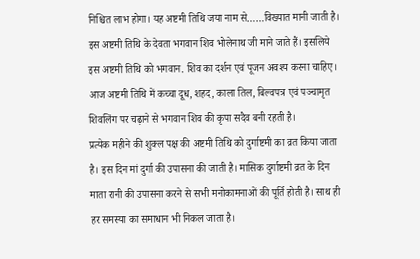निश्चित लाभ होगा। यह अष्टमी तिथि जया नाम से……विख्यात मानी जाती है।
इस अष्टमी तिथि के देवता भगवान शिव भोलेनाथ जी माने जाते हैं। इसलिये इस अष्टमी तिथि को भगवान. शिव का दर्शन एवं पूजन अवश्य करना चाहिए। आज अष्टमी तिथि में कच्चा दूध, शहद, काला तिल, बिल्वपत्र एवं पञ्चामृत शिवलिंग पर चढ़ाने से भगवान शिव की कृपा सदैव बनी रहती है।
प्रत्येक महीने की शुक्ल पक्ष की अष्टमी तिथि को दुर्गाष्टमी का व्रत किया जाता है। इस दिन मां दुर्गा की उपासना की जाती है। मासिक दुर्गाष्टमी व्रत के दिन माता रानी की उपासना करने से सभी मनोकामनाओं की पूर्ति होती है। साथ ही हर समस्या का समाधान भी निकल जाता है।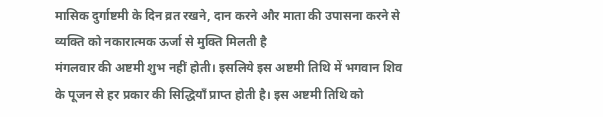मासिक दुर्गाष्टमी के दिन व्रत रखने, दान करने और माता की उपासना करने से व्यक्ति को नकारात्मक ऊर्जा से मुक्ति मिलती है
मंगलवार की अष्टमी शुभ नहीं होती। इसलिये इस अष्टमी तिथि में भगवान शिव के पूजन से हर प्रकार की सिद्धियाँ प्राप्त होती है। इस अष्टमी तिथि को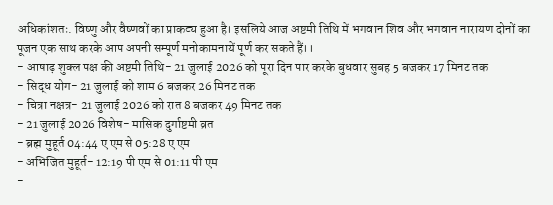अधिकांशतः. विष्णु और वैष्णवों का प्राकट्य हुआ है। इसलिये आज अष्टमी तिथि में भगवान शिव और भगवान नारायण दोनों का पूजन एक साथ करके आप अपनी सम्पूर्ण मनोकामनायें पूर्ण कर सकते हैं।।
- आषाढ़ शुक्ल पक्ष की अष्टमी तिथि- 21 जुलाई 2026 को पूरा दिन पार करके बुधवार सुबह 5 बजकर 17 मिनट तक
- सिद्ध योग- 21 जुलाई को शाम 6 बजकर 26 मिनट तक
- चित्रा नक्षत्र- 21 जुलाई 2026 को रात 8 बजकर 49 मिनट तक
- 21 जुलाई 2026 विशेष- मासिक दुर्गाष्टमी व्रत
- ब्रह्म मुहूर्त 04:44 ए एम से 05:28 ए एम
- अभिजित मुहूर्त- 12:19 पी एम से 01:11 पी एम
-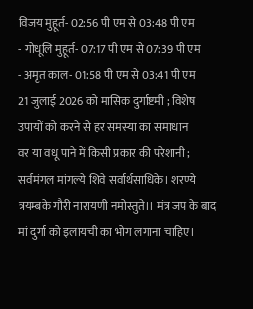विजय मुहूर्त- 02:56 पी एम से 03:48 पी एम
- गोधूलि मुहूर्त- 07:17 पी एम से 07:39 पी एम
- अमृत काल- 01:58 पी एम से 03:41 पी एम
21 जुलाई 2026 को मासिक दुर्गाष्टमी ; विशेष उपायों को करने से हर समस्या का समाधान
वर या वधू पाने में किसी प्रकार की परेशानी ; सर्वमंगल मांगल्ये शिवे सर्वार्थसाधिके। शरण्ये त्रयम्बके गौरी नारायणी नमोस्तुते।। मंत्र जप के बाद मां दुर्गा को इलायची का भोग लगाना चाहिए।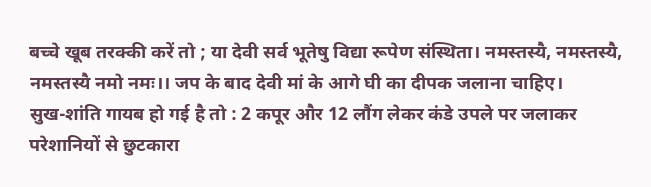बच्चे खूब तरक्की करें तो ; या देवी सर्व भूतेषु विद्या रूपेण संस्थिता। नमस्तस्यै, नमस्तस्यै, नमस्तस्यै नमो नमः।। जप के बाद देवी मां के आगे घी का दीपक जलाना चाहिए।
सुख-शांति गायब हो गई है तो : 2 कपूर और 12 लौंग लेकर कंडे उपले पर जलाकर परेशानियों से छुटकारा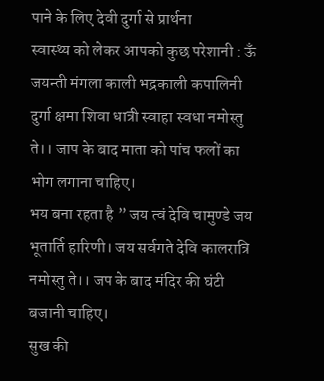पाने के लिए देवी दुर्गा से प्रार्थना
स्वास्थ्य को लेकर आपको कुछ परेशानी : ऊँ जयन्ती मंगला काली भद्रकाली कपालिनी दुर्गा क्षमा शिवा धात्री स्वाहा स्वधा नमोस्तु ते।। जाप के बाद माता को पांच फलों का भोग लगाना चाहिए।
भय बना रहता है ” जय त्वं देवि चामुण्डे जय भूतार्ति हारिणी। जय सर्वगते देवि कालरात्रि नमोस्तु ते।। जप के बाद मंदिर की घंटी बजानी चाहिए।
सुख की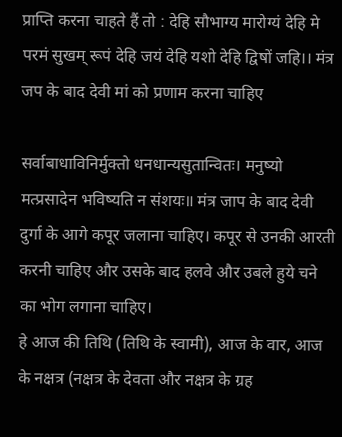प्राप्ति करना चाहते हैं तो : देहि सौभाग्य मारोग्यं देहि मे परमं सुखम् रूपं देहि जयं देहि यशो देहि द्विषों जहि।। मंत्र जप के बाद देवी मां को प्रणाम करना चाहिए

सर्वाबाधाविनिर्मुक्तो धनधान्यसुतान्वितः। मनुष्यो मत्प्रसादेन भविष्यति न संशयः॥ मंत्र जाप के बाद देवी दुर्गा के आगे कपूर जलाना चाहिए। कपूर से उनकी आरती करनी चाहिए और उसके बाद हलवे और उबले हुये चने का भोग लगाना चाहिए।
हे आज की तिथि (तिथि के स्वामी), आज के वार, आज के नक्षत्र (नक्षत्र के देवता और नक्षत्र के ग्रह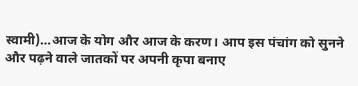स्वामी)…आज के योग और आज के करण। आप इस पंचांग को सुनने और पढ़ने वाले जातकों पर अपनी कृपा बनाए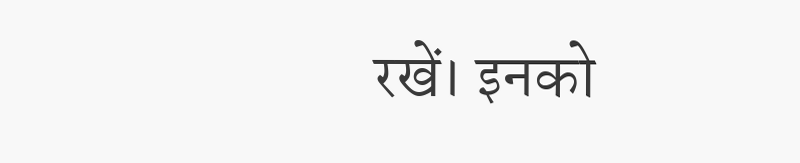रखें। इनको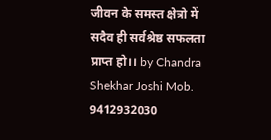जीवन के समस्त क्षेत्रो में सदैव ही सर्वश्रेष्ठ सफलता प्राप्त हो।। by Chandra Shekhar Joshi Mob. 9412932030